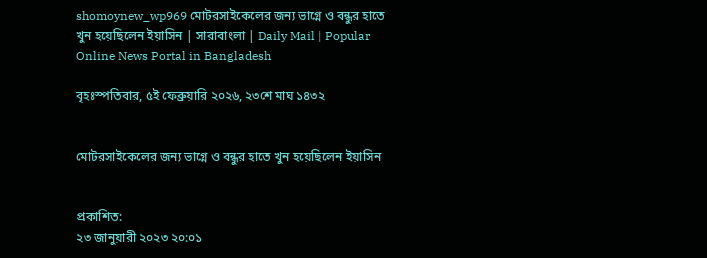shomoynew_wp969 মোটরসাইকেলের জন্য ভাগ্নে ও বন্ধুর হাতে খুন হয়েছিলেন ইয়াসিন | সারাবাংলা | Daily Mail | Popular Online News Portal in Bangladesh

বৃহঃস্পতিবার, ৫ই ফেব্রুয়ারি ২০২৬, ২৩শে মাঘ ১৪৩২


মোটরসাইকেলের জন্য ভাগ্নে ও বন্ধুর হাতে খুন হয়েছিলেন ইয়াসিন


প্রকাশিত:
২৩ জানুয়ারী ২০২৩ ২০:০১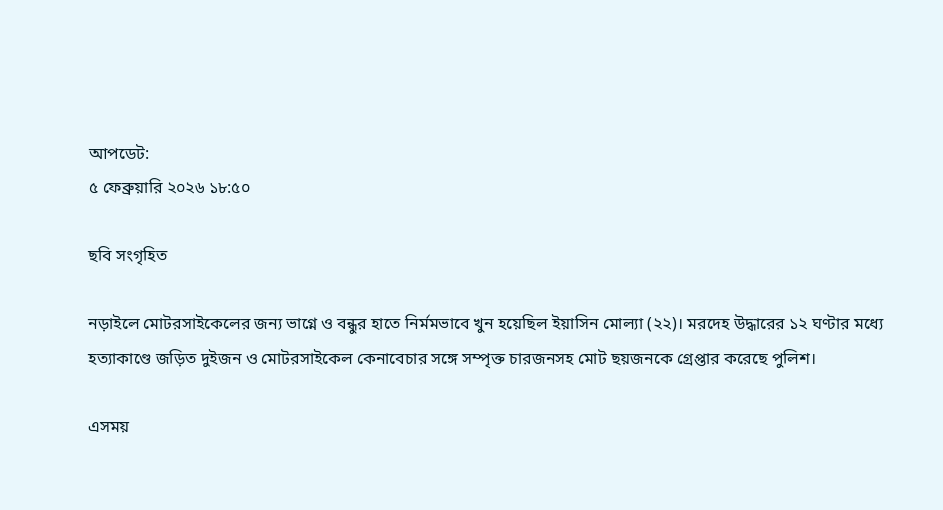আপডেট:
৫ ফেব্রুয়ারি ২০২৬ ১৮:৫০

ছবি সংগৃহিত

নড়াইলে মোটরসাইকেলের জন্য ভাগ্নে ও বন্ধুর হাতে নির্মমভাবে খুন হয়েছিল ইয়াসিন মোল্যা (২২)। মরদেহ উদ্ধারের ১২ ঘণ্টার মধ্যে হত্যাকাণ্ডে জড়িত দুইজন ও মোটরসাইকেল কেনাবেচার সঙ্গে সম্পৃক্ত চারজনসহ মোট ছয়জনকে গ্রেপ্তার করেছে পুলিশ।

এসময়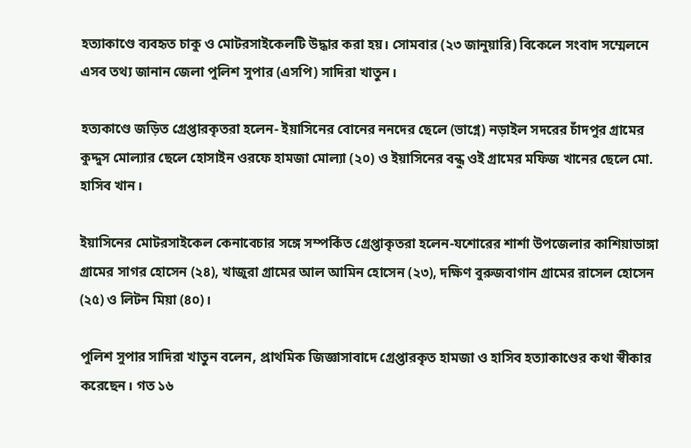হত্যাকাণ্ডে ব্যবহৃত চাকু ও মোটরসাইকেলটি উদ্ধার করা হয়। সোমবার (২৩ জানুয়ারি) বিকেলে সংবাদ সম্মেলনে এসব তথ্য জানান জেলা পুলিশ সুপার (এসপি) সাদিরা খাতুন।

হত্যকাণ্ডে জড়িত গ্রেপ্তারকৃতরা হলেন- ইয়াসিনের বোনের ননদের ছেলে (ভাগ্নে) নড়াইল সদরের চাঁদপুর গ্রামের কুদ্দুস মোল্যার ছেলে হোসাইন ওরফে হামজা মোল্যা (২০) ও ইয়াসিনের বন্ধু ওই গ্রামের মফিজ খানের ছেলে মো. হাসিব খান।

ইয়াসিনের মোটরসাইকেল কেনাবেচার সঙ্গে সম্পর্কিত গ্রেপ্তাকৃতরা হলেন-যশোরের শার্শা উপজেলার কাশিয়াডাঙ্গা গ্রামের সাগর হোসেন (২৪), খাজুরা গ্রামের আল আমিন হোসেন (২৩), দক্ষিণ বুরুজবাগান গ্রামের রাসেল হোসেন (২৫) ও লিটন মিয়া (৪০)।

পুলিশ সুপার সাদিরা খাতুন বলেন, প্রাথমিক জিজ্ঞাসাবাদে গ্রেপ্তারকৃত হামজা ও হাসিব হত্যাকাণ্ডের কথা স্বীকার করেছেন। গত ১৬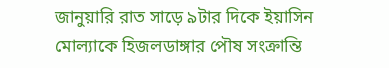জানুয়ারি রাত সাড়ে ৯টার দিকে ইয়াসিন মোল্যাকে হিজলডাঙ্গার পৌষ সংক্রান্তি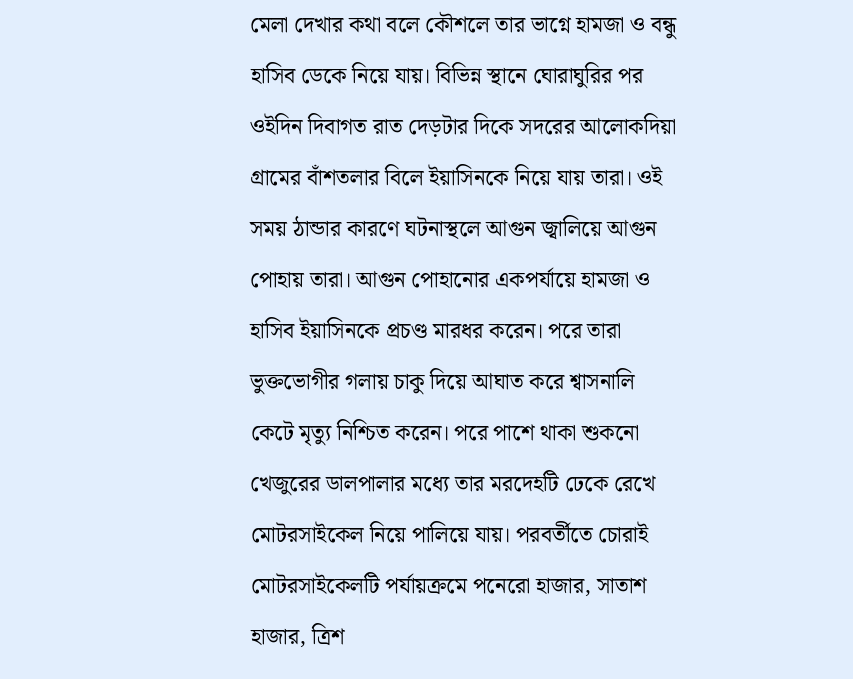মেলা দেখার কথা বলে কৌশলে তার ভাগ্নে হামজা ও বন্ধু হাসিব ডেকে নিয়ে যায়। বিভিন্ন স্থানে ঘোরাঘুরির পর ওইদিন দিবাগত রাত দেড়টার দিকে সদরের আলোকদিয়া গ্রামের বাঁশতলার বিলে ইয়াসিনকে নিয়ে যায় তারা। ওই সময় ঠান্ডার কারণে ঘটনাস্থলে আগুন জ্বালিয়ে আগুন পোহায় তারা। আগুন পোহানোর একপর্যায়ে হামজা ও হাসিব ইয়াসিনকে প্রচণ্ড মারধর করেন। পরে তারা ভুক্তভোগীর গলায় চাকু দিয়ে আঘাত করে শ্বাসনালি কেটে মৃত্যু নিশ্চিত করেন। পরে পাশে থাকা শুকনো খেজুরের ডালপালার মধ্যে তার মরদেহটি ঢেকে রেখে মোটরসাইকেল নিয়ে পালিয়ে যায়। পরবর্তীতে চোরাই মোটরসাইকেলটি পর্যায়ক্রমে পনেরো হাজার, সাতাশ হাজার, ত্রিশ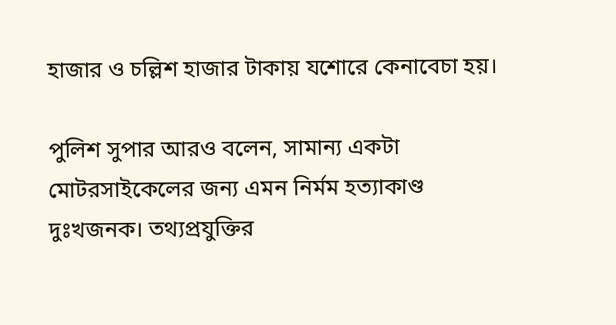হাজার ও চল্লিশ হাজার টাকায় যশোরে কেনাবেচা হয়।

পুলিশ সুপার আরও বলেন, সামান্য একটা মোটরসাইকেলের জন্য এমন নির্মম হত্যাকাণ্ড দুঃখজনক। তথ্যপ্রযুক্তির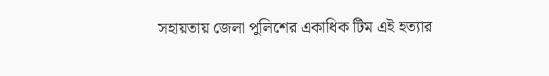সহায়তায় জেলা পুলিশের একাধিক টিম এই হত্যার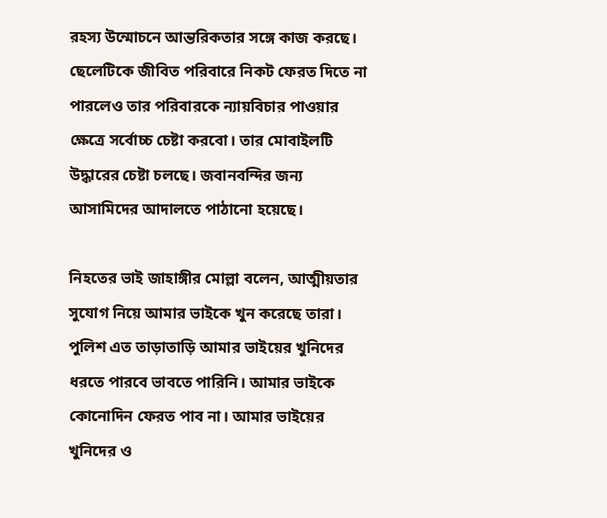রহস্য উন্মোচনে আন্তরিকতার সঙ্গে কাজ করছে। ছেলেটিকে জীবিত পরিবারে নিকট ফেরত দিতে না পারলেও তার পরিবারকে ন্যায়বিচার পাওয়ার ক্ষেত্রে সর্বোচ্চ চেষ্টা করবো। তার মোবাইলটি উদ্ধারের চেষ্টা চলছে। জবানবন্দির জন্য আসামিদের আদালতে পাঠানো হয়েছে।

নিহতের ভাই জাহাঙ্গীর মোল্লা বলেন, আত্মীয়তার সুযোগ নিয়ে আমার ভাইকে খুন করেছে তারা। পুলিশ এত তাড়াতাড়ি আমার ভাইয়ের খুনিদের ধরতে পারবে ভাবতে পারিনি। আমার ভাইকে কোনোদিন ফেরত পাব না। আমার ভাইয়ের খুনিদের ও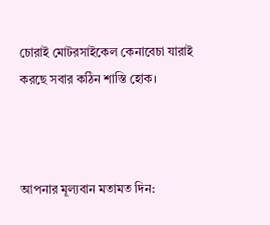চোরাই মোটরসাইকেল কেনাবেচা যারাই করছে সবার কঠিন শাস্তি হোক।



আপনার মূল্যবান মতামত দিন: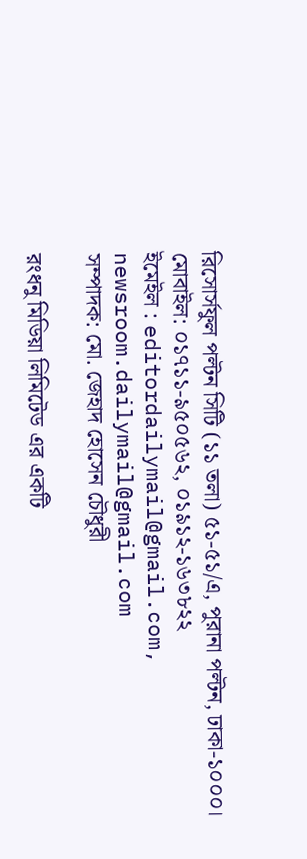রিসোর্সফুল পল্টন সিটি (১১ তলা) ৫১-৫১/এ, পুরানা পল্টন, ঢাকা-১০০০।
মোবাইল: ০১৭১১-৯৫০৫৬২, ০১৯১২-১৬৩৮২২
ইমেইল : editordailymail@gmail.com, newsroom.dailymail@gmail.com
সম্পাদক: মো. জেহাদ হোসেন চৌধুরী

রংধনু মিডিয়া লিমিটেড এর একটি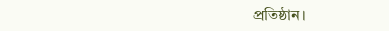প্রতিষ্ঠান।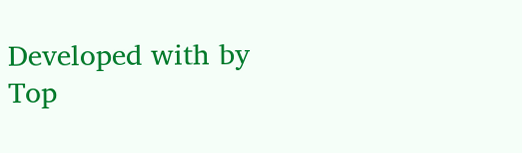Developed with by
Top